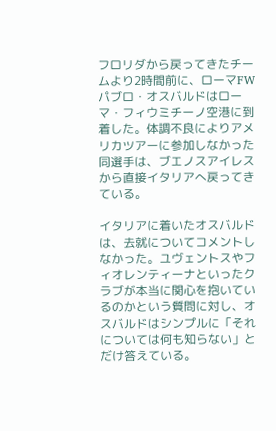フロリダから戻ってきたチームより2時間前に、ローマFWパブロ・オスバルドはローマ・フィウミチーノ空港に到着した。体調不良によりアメリカツアーに参加しなかった同選手は、ブエノスアイレスから直接イタリアへ戻ってきている。

イタリアに着いたオスバルドは、去就についてコメントしなかった。ユヴェントスやフィオレンティーナといったクラブが本当に関心を抱いているのかという質問に対し、オスバルドはシンプルに「それについては何も知らない」とだけ答えている。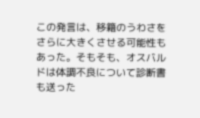この発言は、移籍のうわさをさらに大きくさせる可能性もあった。そもそも、オスバルドは体調不良について診断書も送った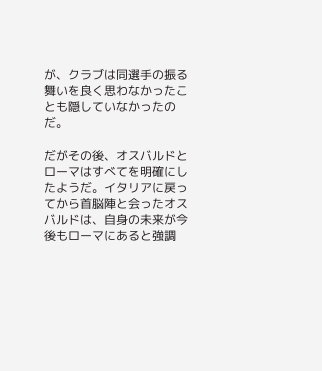が、クラブは同選手の振る舞いを良く思わなかったことも隠していなかったのだ。

だがその後、オスバルドとローマはすべてを明確にしたようだ。イタリアに戻ってから首脳陣と会ったオスバルドは、自身の未来が今後もローマにあると強調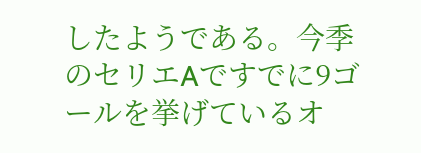したようである。今季のセリエAですでに9ゴールを挙げているオ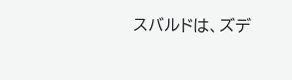スバルドは、ズデ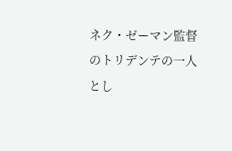ネク・ゼーマン監督のトリデンテの一人とし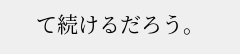て続けるだろう。